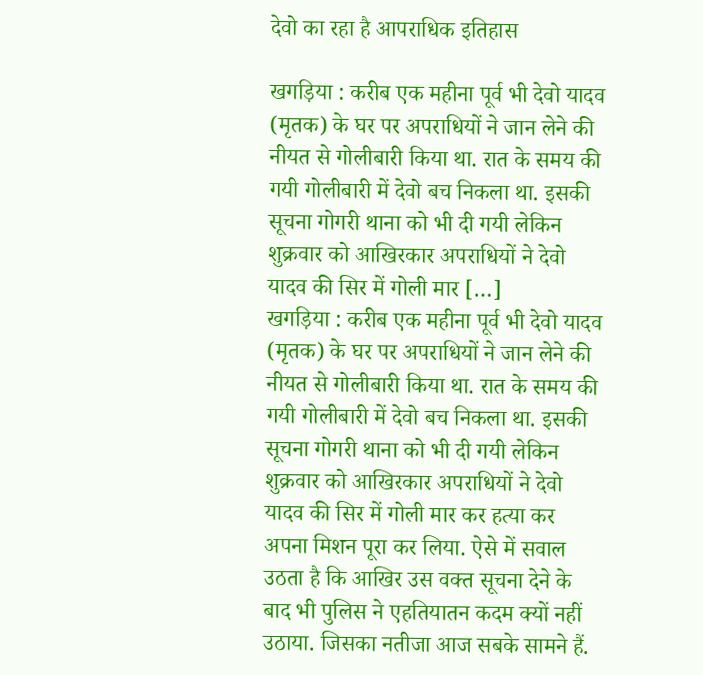देवो का रहा है आपराधिक इतिहास

खगड़िया : करीब एक महीना पूर्व भी देवो यादव (मृतक) के घर पर अपराधियों ने जान लेने की नीयत से गोलीबारी किया था. रात के समय की गयी गोलीबारी में देवो बच निकला था. इसकी सूचना गोगरी थाना को भी दी गयी लेकिन शुक्रवार को आखिरकार अपराधियों ने देवो यादव की सिर में गोली मार […]
खगड़िया : करीब एक महीना पूर्व भी देवो यादव (मृतक) के घर पर अपराधियों ने जान लेने की नीयत से गोलीबारी किया था. रात के समय की गयी गोलीबारी में देवो बच निकला था. इसकी सूचना गोगरी थाना को भी दी गयी लेकिन शुक्रवार को आखिरकार अपराधियों ने देवो यादव की सिर में गोली मार कर हत्या कर अपना मिशन पूरा कर लिया. ऐसे में सवाल उठता है कि आखिर उस वक्त सूचना देने के बाद भी पुलिस ने एहतियातन कदम क्यों नहीं उठाया. जिसका नतीजा आज सबके सामने हैं.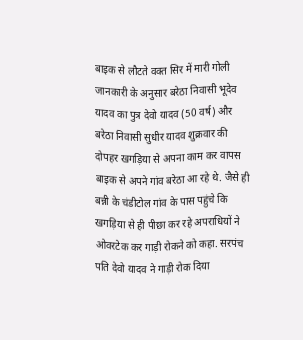बाइक से लौटते वक्त सिर में मारी गोली
जानकारी के अनुसार बरेठा निवासी भूदेव यादव का पुत्र देवो यादव (50 वर्ष) और बरेठा निवासी सुधीर यादव शुक्रवार की दोपहर खगड़िया से अपना काम कर वापस बाइक से अपने गांव बरेठा आ रहे थे. जैसे ही बन्नी के चंडीटोल गांव के पास पहुंचे कि खगड़िया से ही पीछा कर रहे अपराधियों ने ओवरटेक कर गाड़ी रोकने को कहा. सरपंच पति देवो यादव ने गाड़ी रोक दिया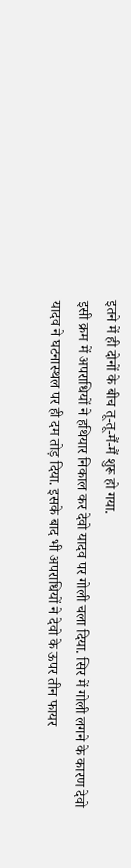इतने में ही दोनों के बीच तू-तू-मैं-मैं शुरू हो गया.
इसी क्रम में अपराधियों ने हथियार निकाल कर देवो यादव पर गोली चला दिया. सिर में गोली लगने के कारण देवो यादव ने घटनास्थल पर ही दम तोड़ दिया. इसके बाद भी अपराधियों ने देवो के ऊपर तीन फायर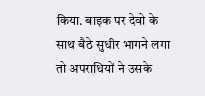किया. बाइक पर देवो के साथ बैठे सुधीर भागने लगा तो अपराधियों ने उसके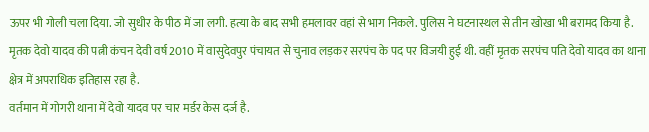ऊपर भी गोली चला दिया. जो सुधीर के पीठ में जा लगी. हत्या के बाद सभी हमलावर वहां से भाग निकले. पुलिस ने घटनास्थल से तीन खोखा भी बरामद किया है.
मृतक देवो यादव की पत्नी कंचन देवी वर्ष 2010 में वासुदेवपुर पंचायत से चुनाव लड़कर सरपंच के पद पर विजयी हुई थी. वहीं मृतक सरपंच पति देवो यादव का थाना क्षेत्र में अपराधिक इतिहास रहा है.
वर्तमान में गोगरी थाना में देवो यादव पर चार मर्डर केस दर्ज है.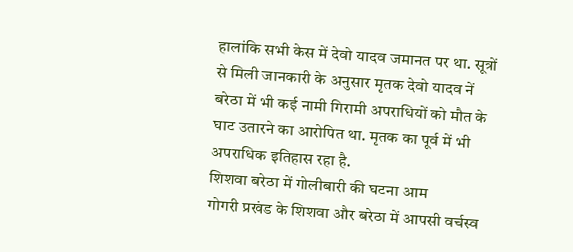हालांकि सभी केस में देवो यादव जमानत पर था. सूत्रों से मिली जानकारी के अनुसार मृतक देवो यादव नें बरेठा में भी कई नामी गिरामी अपराधियों को मौत के घाट उतारने का आरोपित था. मृतक का पूर्व में भी अपराधिक इतिहास रहा है.
शिशवा बरेठा में गोलीबारी की घटना आम
गोगरी प्रखंड के शिशवा और बरेठा में आपसी वर्चस्व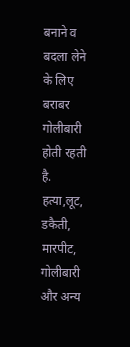बनाने व बदला लेने के लिए बराबर गोलीबारी होती रहती है. हत्या,लूट, डकैती, मारपीट, गोलीबारी और अन्य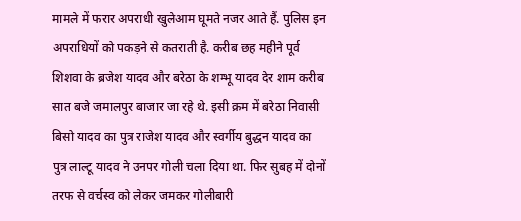मामले में फरार अपराधी खुलेआम घूमते नजर आते हैं. पुलिस इन अपराधियों को पकड़ने से कतराती है. करीब छह महीने पूर्व शिशवा के ब्रजेश यादव और बरेठा के शम्भू यादव देर शाम करीब सात बजे जमालपुर बाजार जा रहे थे. इसी क्रम में बरेठा निवासी बिसो यादव का पुत्र राजेश यादव और स्वर्गीय बुद्धन यादव का पुत्र लाल्टू यादव ने उनपर गोली चला दिया था. फिर सुबह में दोनों तरफ से वर्चस्व को लेकर जमकर गोलीबारी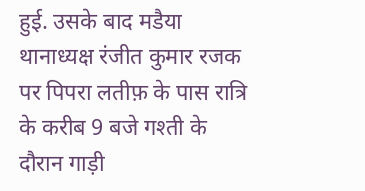हुई. उसके बाद मडैया थानाध्यक्ष रंजीत कुमार रजक पर पिपरा लतीफ़ के पास रात्रि के करीब 9 बजे गश्ती के दौरान गाड़ी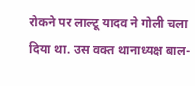रोकने पर लाल्टू यादव ने गोली चला दिया था. उस वक्त थानाध्यक्ष बाल-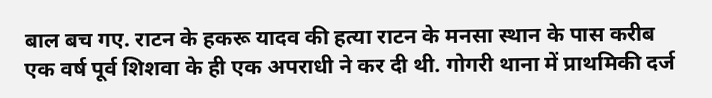बाल बच गए. राटन के हकरू यादव की हत्या राटन के मनसा स्थान के पास करीब एक वर्ष पूर्व शिशवा के ही एक अपराधी ने कर दी थी. गोगरी थाना में प्राथमिकी दर्ज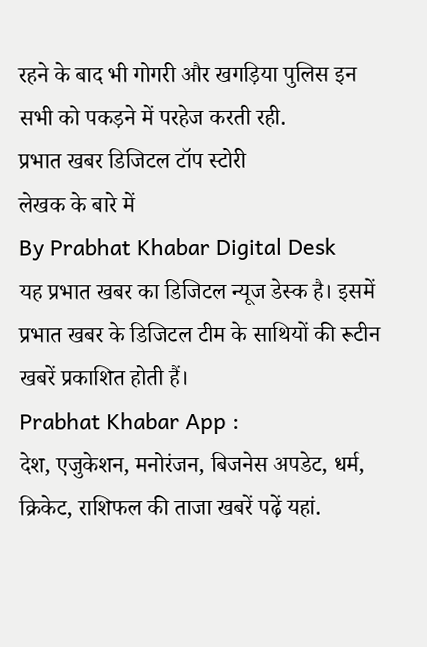रहने के बाद भी गोगरी और खगड़िया पुलिस इन सभी को पकड़ने में परहेज करती रही.
प्रभात खबर डिजिटल टॉप स्टोरी
लेखक के बारे में
By Prabhat Khabar Digital Desk
यह प्रभात खबर का डिजिटल न्यूज डेस्क है। इसमें प्रभात खबर के डिजिटल टीम के साथियों की रूटीन खबरें प्रकाशित होती हैं।
Prabhat Khabar App :
देश, एजुकेशन, मनोरंजन, बिजनेस अपडेट, धर्म, क्रिकेट, राशिफल की ताजा खबरें पढ़ें यहां.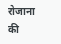रोजाना की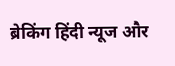ब्रेकिंग हिंदी न्यूज और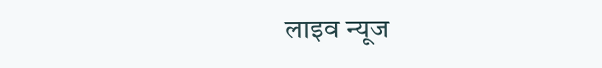लाइव न्यूज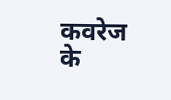कवरेज के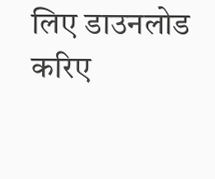लिए डाउनलोड करिए